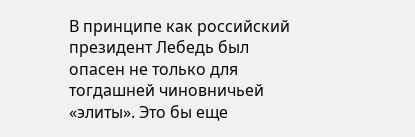В принципе как российский президент Лебедь был опасен не только для тогдашней чиновничьей «элиты». Это бы еще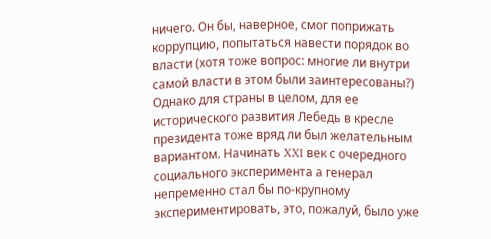ничего. Он бы, наверное, смог поприжать коррупцию, попытаться навести порядок во власти (хотя тоже вопрос: многие ли внутри самой власти в этом были заинтересованы?) Однако для страны в целом, для ее исторического развития Лебедь в кресле президента тоже вряд ли был желательным вариантом. Начинать XXI век с очередного социального эксперимента а генерал непременно стал бы по-крупному экспериментировать, это, пожалуй, было уже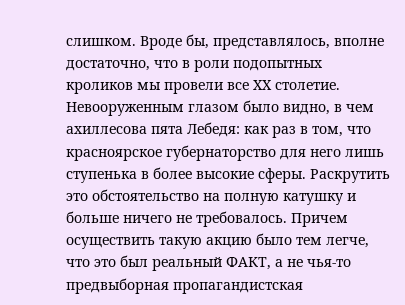слишком. Вроде бы, представлялось, вполне достаточно, что в роли подопытных кроликов мы провели все ХХ столетие.
Невооруженным глазом было видно, в чем ахиллесова пята Лебедя: как раз в том, что красноярское губернаторство для него лишь ступенька в более высокие сферы. Раскрутить это обстоятельство на полную катушку и больше ничего не требовалось. Причем осуществить такую акцию было тем легче, что это был реальный ФАКТ, а не чья-то предвыборная пропагандистская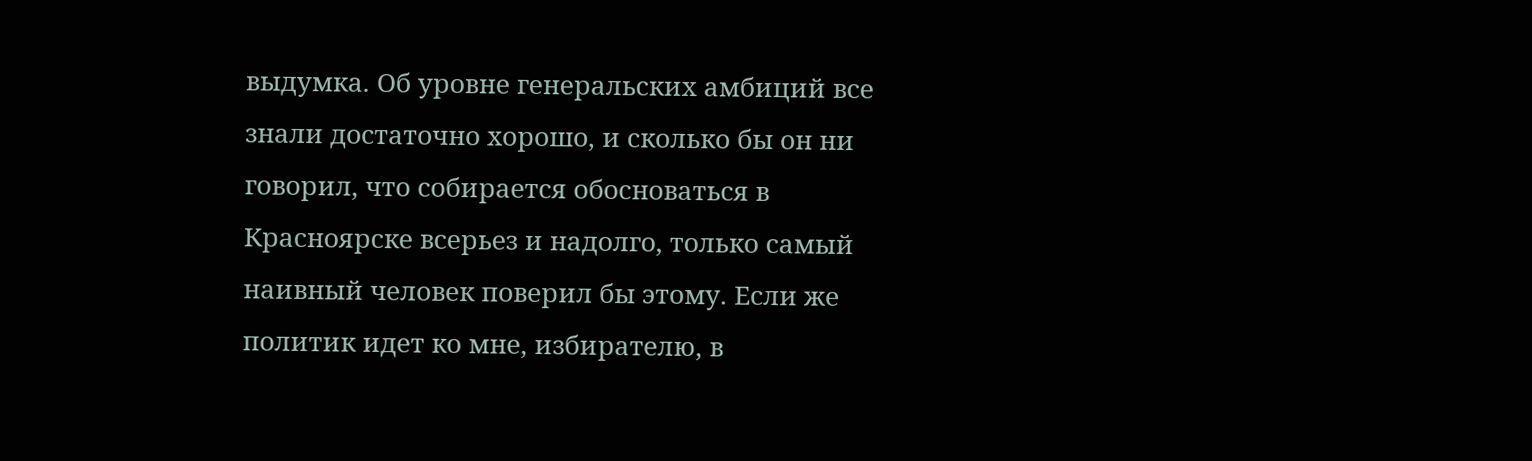выдумка. Об уровне генеральских амбиций все знали достаточно хорошо, и сколько бы он ни говорил, что собирается обосноваться в Красноярске всерьез и надолго, только самый наивный человек поверил бы этому. Если же политик идет ко мне, избирателю, в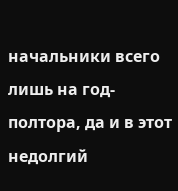начальники всего лишь на год-полтора, да и в этот недолгий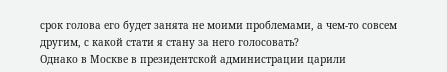срок голова его будет занята не моими проблемами, а чем-то совсем другим, с какой стати я стану за него голосовать?
Однако в Москве в президентской администрации царили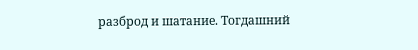разброд и шатание. Тогдашний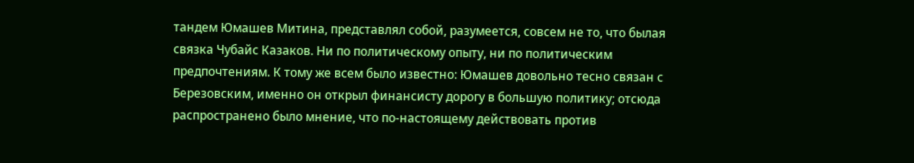тандем Юмашев Митина, представлял собой, разумеется, совсем не то, что былая связка Чубайс Казаков. Ни по политическому опыту, ни по политическим предпочтениям. К тому же всем было известно: Юмашев довольно тесно связан с Березовским, именно он открыл финансисту дорогу в большую политику; отсюда распространено было мнение, что по-настоящему действовать против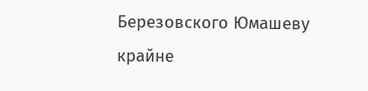Березовского Юмашеву крайне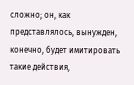сложно; он, как представлялось, вынужден, конечно, будет имитировать такие действия,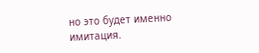но это будет именно имитация.